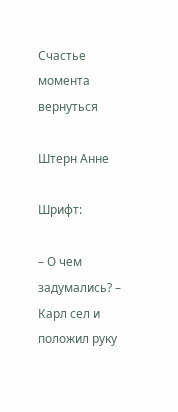Счастье момента
вернуться

Штерн Анне

Шрифт:

– О чем задумались? – Карл сел и положил руку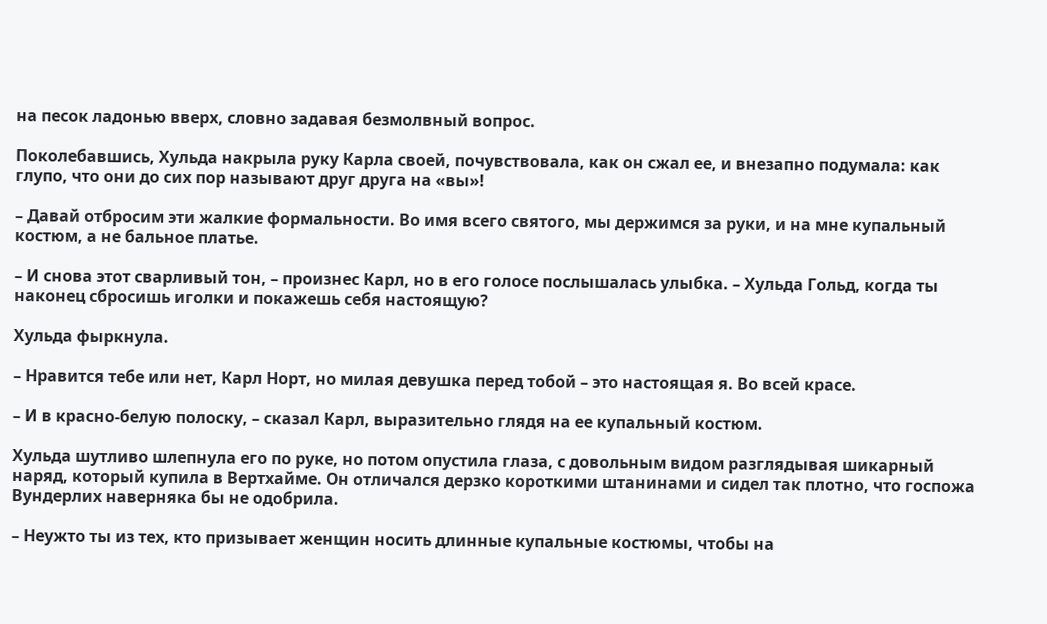на песок ладонью вверх, словно задавая безмолвный вопрос.

Поколебавшись, Хульда накрыла руку Карла своей, почувствовала, как он сжал ее, и внезапно подумала: как глупо, что они до сих пор называют друг друга на «вы»!

– Давай отбросим эти жалкие формальности. Во имя всего святого, мы держимся за руки, и на мне купальный костюм, а не бальное платье.

– И снова этот сварливый тон, – произнес Карл, но в его голосе послышалась улыбка. – Хульда Гольд, когда ты наконец сбросишь иголки и покажешь себя настоящую?

Хульда фыркнула.

– Нравится тебе или нет, Карл Норт, но милая девушка перед тобой – это настоящая я. Во всей красе.

– И в красно-белую полоску, – сказал Карл, выразительно глядя на ее купальный костюм.

Хульда шутливо шлепнула его по руке, но потом опустила глаза, с довольным видом разглядывая шикарный наряд, который купила в Вертхайме. Он отличался дерзко короткими штанинами и сидел так плотно, что госпожа Вундерлих наверняка бы не одобрила.

– Неужто ты из тех, кто призывает женщин носить длинные купальные костюмы, чтобы на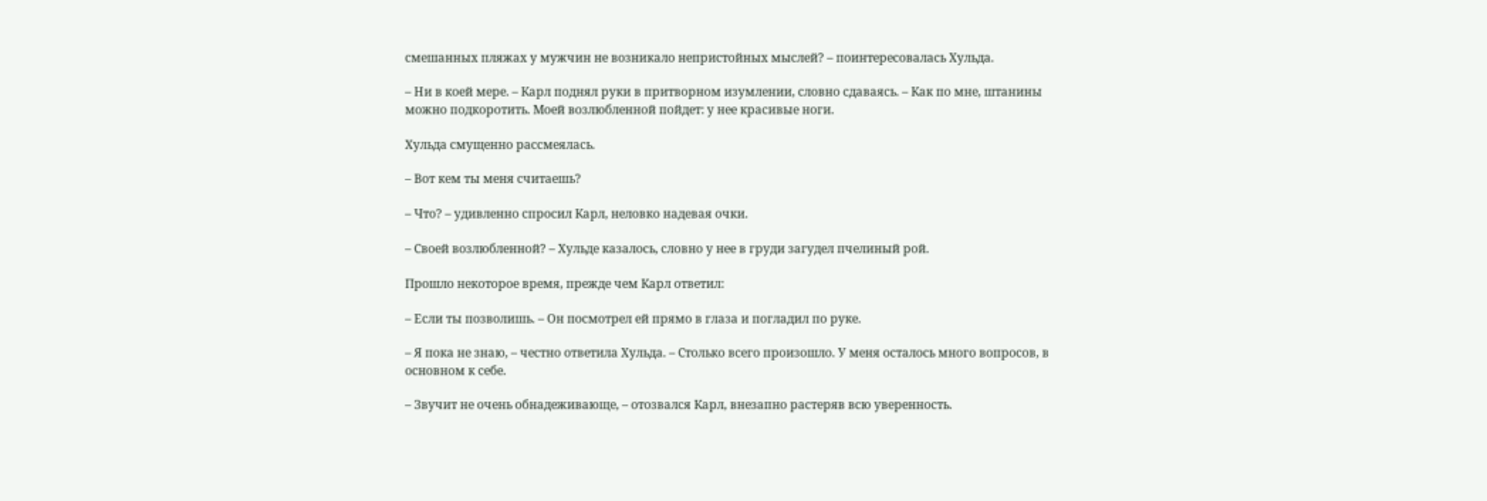смешанных пляжах у мужчин не возникало непристойных мыслей? – поинтересовалась Хульда.

– Ни в коей мере. – Карл поднял руки в притворном изумлении, словно сдаваясь. – Как по мне, штанины можно подкоротить. Моей возлюбленной пойдет: у нее красивые ноги.

Хульда смущенно рассмеялась.

– Вот кем ты меня считаешь?

– Что? – удивленно спросил Карл, неловко надевая очки.

– Своей возлюбленной? – Хульде казалось, словно у нее в груди загудел пчелиный рой.

Прошло некоторое время, прежде чем Карл ответил:

– Если ты позволишь. – Он посмотрел ей прямо в глаза и погладил по руке.

– Я пока не знаю, – честно ответила Хульда. – Столько всего произошло. У меня осталось много вопросов, в основном к себе.

– Звучит не очень обнадеживающе, – отозвался Карл, внезапно растеряв всю уверенность.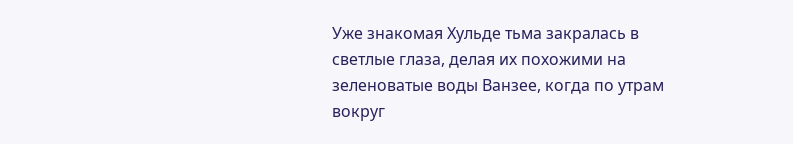Уже знакомая Хульде тьма закралась в светлые глаза, делая их похожими на зеленоватые воды Ванзее, когда по утрам вокруг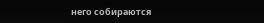него собираются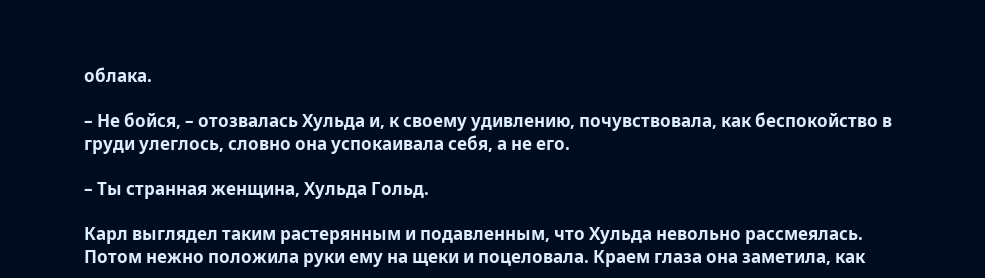облака.

– Не бойся, – отозвалась Хульда и, к своему удивлению, почувствовала, как беспокойство в груди улеглось, словно она успокаивала себя, а не его.

– Ты странная женщина, Хульда Гольд.

Карл выглядел таким растерянным и подавленным, что Хульда невольно рассмеялась. Потом нежно положила руки ему на щеки и поцеловала. Краем глаза она заметила, как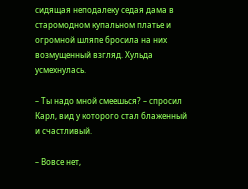сидящая неподалеку седая дама в старомодном купальном платье и огромной шляпе бросила на них возмущенный взгляд. Хульда усмехнулась.

– Ты надо мной смеешься? – спросил Карл, вид у которого стал блаженный и счастливый.

– Вовсе нет,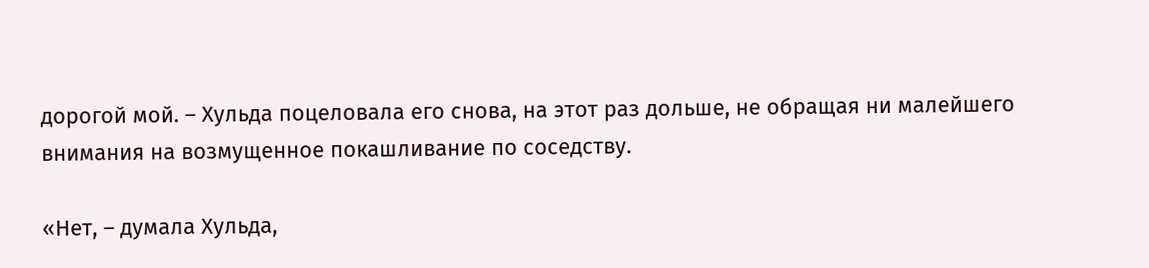дорогой мой. – Хульда поцеловала его снова, на этот раз дольше, не обращая ни малейшего внимания на возмущенное покашливание по соседству.

«Нет, – думала Хульда,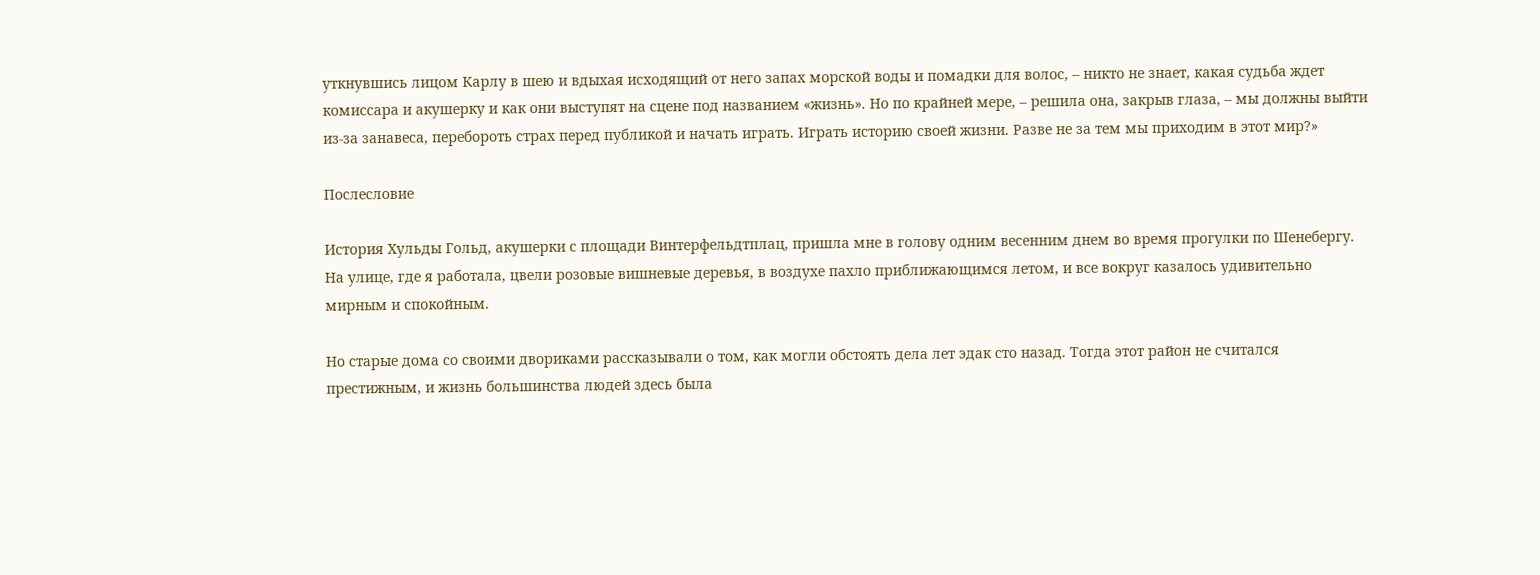уткнувшись лицом Карлу в шею и вдыхая исходящий от него запах морской воды и помадки для волос, – никто не знает, какая судьба ждет комиссара и акушерку и как они выступят на сцене под названием «жизнь». Но по крайней мере, – решила она, закрыв глаза, – мы должны выйти из-за занавеса, перебороть страх перед публикой и начать играть. Играть историю своей жизни. Разве не за тем мы приходим в этот мир?»

Послесловие

История Хульды Гольд, акушерки с площади Винтерфельдтплац, пришла мне в голову одним весенним днем во время прогулки по Шенебергу. На улице, где я работала, цвели розовые вишневые деревья, в воздухе пахло приближающимся летом, и все вокруг казалось удивительно мирным и спокойным.

Но старые дома со своими двориками рассказывали о том, как могли обстоять дела лет эдак сто назад. Тогда этот район не считался престижным, и жизнь большинства людей здесь была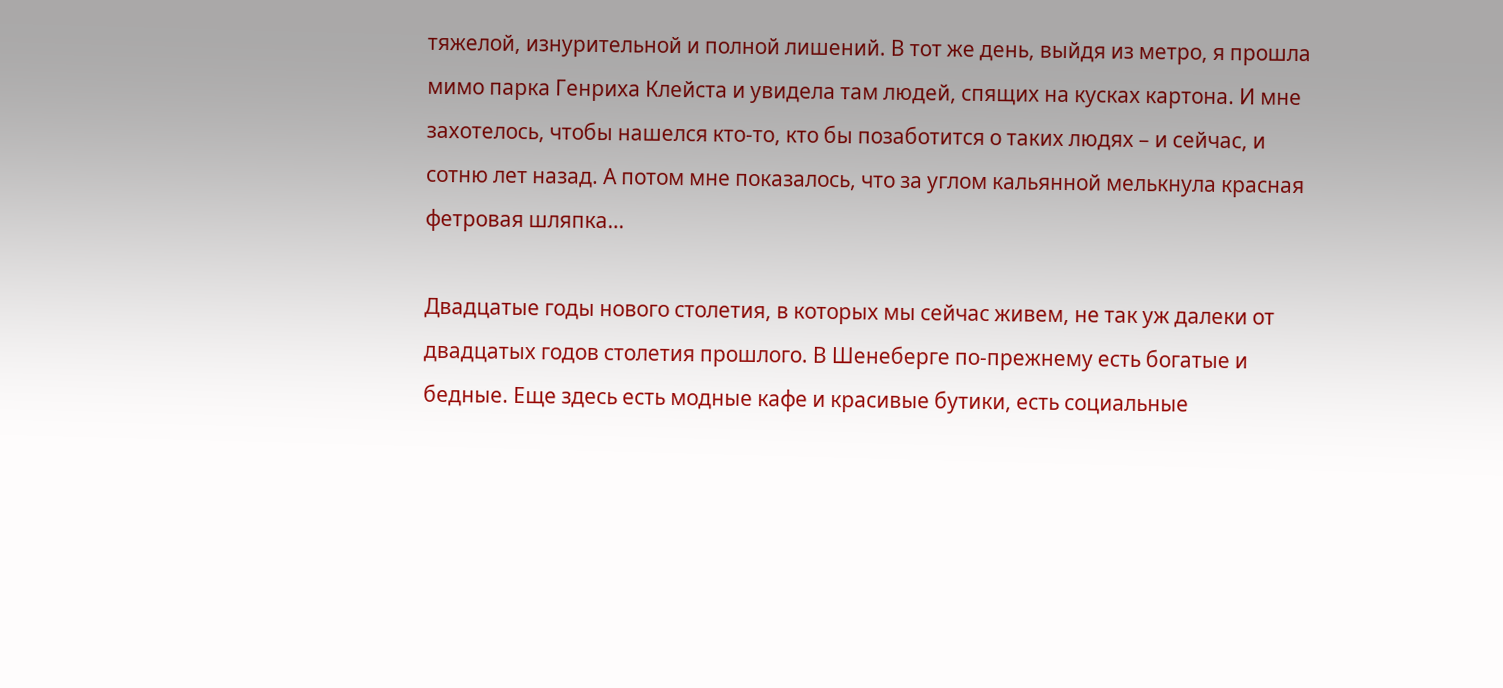тяжелой, изнурительной и полной лишений. В тот же день, выйдя из метро, я прошла мимо парка Генриха Клейста и увидела там людей, спящих на кусках картона. И мне захотелось, чтобы нашелся кто-то, кто бы позаботится о таких людях – и сейчас, и сотню лет назад. А потом мне показалось, что за углом кальянной мелькнула красная фетровая шляпка…

Двадцатые годы нового столетия, в которых мы сейчас живем, не так уж далеки от двадцатых годов столетия прошлого. В Шенеберге по-прежнему есть богатые и бедные. Еще здесь есть модные кафе и красивые бутики, есть социальные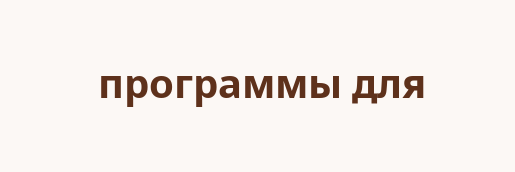программы для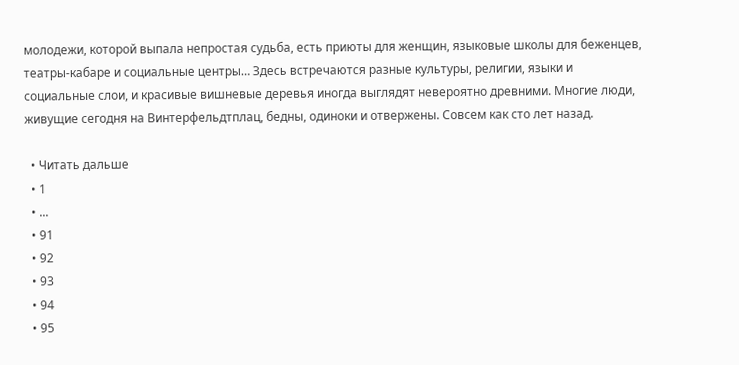молодежи, которой выпала непростая судьба, есть приюты для женщин, языковые школы для беженцев, театры-кабаре и социальные центры… Здесь встречаются разные культуры, религии, языки и социальные слои, и красивые вишневые деревья иногда выглядят невероятно древними. Многие люди, живущие сегодня на Винтерфельдтплац, бедны, одиноки и отвержены. Совсем как сто лет назад.

  • Читать дальше
  • 1
  • ...
  • 91
  • 92
  • 93
  • 94
  • 95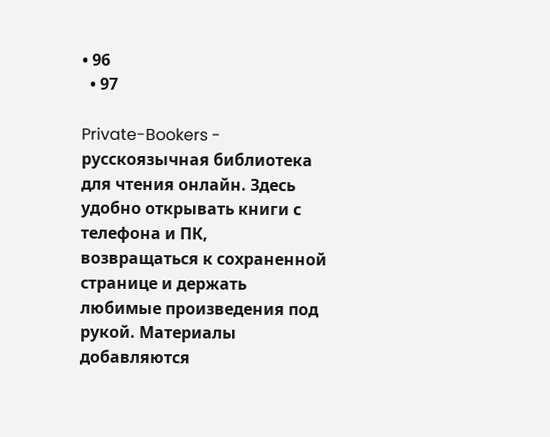• 96
  • 97

Private-Bookers - русскоязычная библиотека для чтения онлайн. Здесь удобно открывать книги с телефона и ПК, возвращаться к сохраненной странице и держать любимые произведения под рукой. Материалы добавляются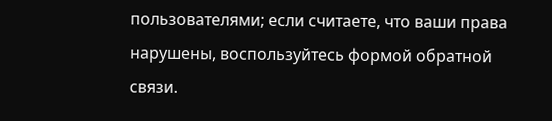пользователями; если считаете, что ваши права нарушены, воспользуйтесь формой обратной связи.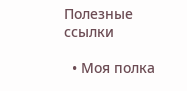Полезные ссылки

  • Моя полка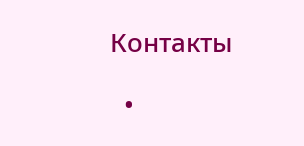Контакты

  •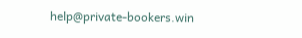help@private-bookers.win